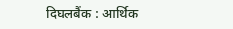दिघलबैंक : आर्थिक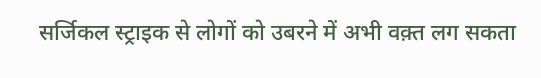सर्जिकल स्ट्राइक से लोगों को उबरने में अभी वक़्त लग सकता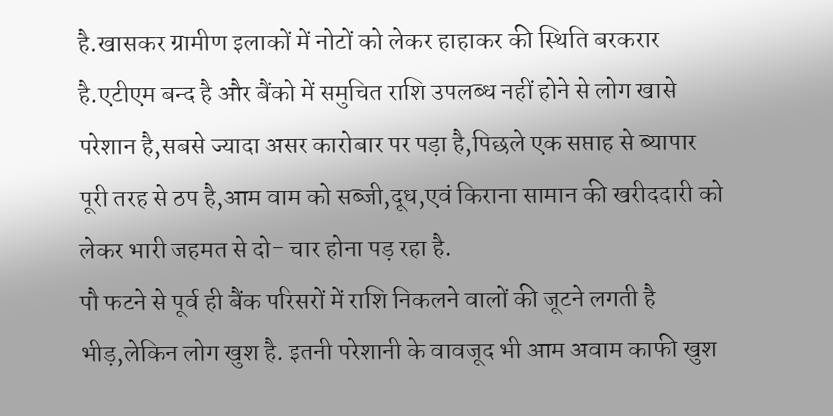है.खासकर ग्रामीण इलाकों में नोटों को लेकर हाहाकर की स्थिति बरकरार है.एटीएम बन्द है और बैंको में समुचित राशि उपलब्ध नहीं होने से लोग खासे परेशान है,सबसे ज्यादा असर कारोबार पर पड़ा है,पिछले एक सप्ताह से ब्यापार पूरी तरह से ठप है,आम वाम को सब्जी,दूध,एवं किराना सामान की खरीददारी को लेकर भारी जहमत से दो- चार होना पड़ रहा है.
पौ फटने से पूर्व ही बैंक परिसरों में राशि निकलने वालों की जूटने लगती है भीड़,लेकिन लोग खुश है. इतनी परेशानी के वावजूद भी आम अवाम काफी खुश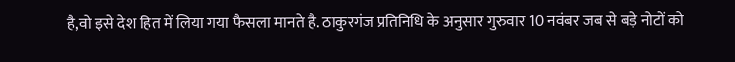है,वो इसे देश हित में लिया गया फैसला मानते है. ठाकुरगंज प्रतिनिधि के अनुसार गुरुवार 10 नवंबर जब से बड़े नोटों को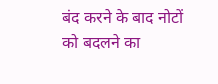बंद करने के बाद नोटों को बदलने का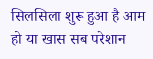सिलसिला शुरू हुआ है आम हो या खास सब परेशान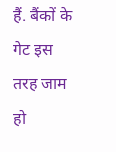हैं. बैंकों के गेट इस तरह जाम हो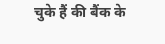चुके हैं की बैंक के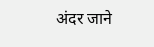अंदर जाने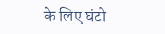के लिए घंटो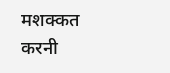मशक्कत करनी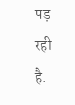पड़ रही है.